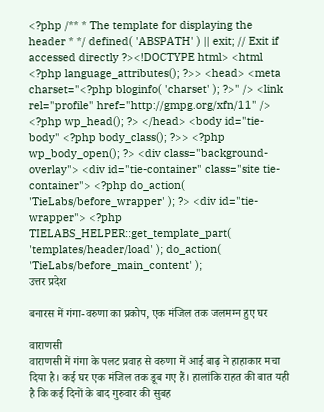<?php /** * The template for displaying the header * */ defined( 'ABSPATH' ) || exit; // Exit if accessed directly ?><!DOCTYPE html> <html <?php language_attributes(); ?>> <head> <meta charset="<?php bloginfo( 'charset' ); ?>" /> <link rel="profile" href="http://gmpg.org/xfn/11" /> <?php wp_head(); ?> </head> <body id="tie-body" <?php body_class(); ?>> <?php wp_body_open(); ?> <div class="background-overlay"> <div id="tie-container" class="site tie-container"> <?php do_action( 'TieLabs/before_wrapper' ); ?> <div id="tie-wrapper"> <?php TIELABS_HELPER::get_template_part( 'templates/header/load' ); do_action( 'TieLabs/before_main_content' );
उत्तर प्रदेश

बनारस में गंगा-वरुणा का प्रकोप, एक मंजिल तक जलमग्न हुए घर

वाराणसी
वाराणसी में गंगा के पलट प्रवाह से वरुणा में आई बाढ़ ने हाहाकार मचा दिया है। कई घर एक मंजिल तक डूब गए हैं। हालांकि राहत की बात यही है कि कई दिनों के बाद गुरुवार की सुबह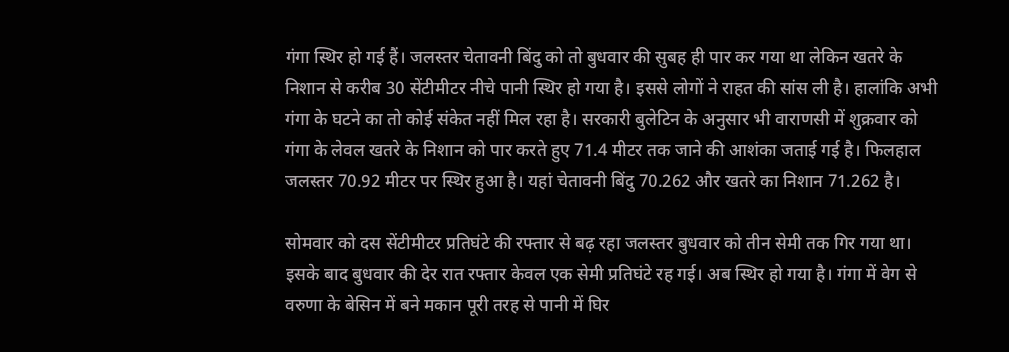गंगा स्थिर हो गई हैं। जलस्तर चेतावनी बिंदु को तो बुधवार की सुबह ही पार कर गया था लेकिन खतरे के निशान से करीब 30 सेंटीमीटर नीचे पानी स्थिर हो गया है। इससे लोगों ने राहत की सांस ली है। हालांकि अभी गंगा के घटने का तो कोई संकेत नहीं मिल रहा है। सरकारी बुलेटिन के अनुसार भी वाराणसी में शुक्रवार को गंगा के लेवल खतरे के निशान को पार करते हुए 71.4 मीटर तक जाने की आशंका जताई गई है। फिलहाल जलस्तर 70.92 मीटर पर स्थिर हुआ है। यहां चेतावनी बिंदु 70.262 और खतरे का निशान 71.262 है।

सोमवार को दस सेंटीमीटर प्रतिघंटे की रफ्तार से बढ़ रहा जलस्तर बुधवार को तीन सेमी तक गिर गया था। इसके बाद बुधवार की देर रात रफ्तार केवल एक सेमी प्रतिघंटे रह गई। अब स्थिर हो गया है। गंगा में वेग से वरुणा के बेसिन में बने मकान पूरी तरह से पानी में घिर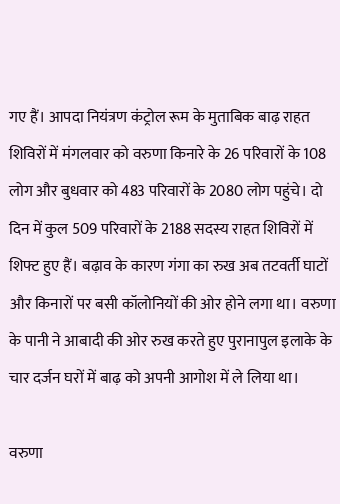गए हैं। आपदा नियंत्रण कंट्रोल रूम के मुताबिक बाढ़ राहत शिविरों में मंगलवार को वरुणा किनारे के 26 परिवारों के 108 लोग और बुधवार को 483 परिवारों के 2080 लोग पहुंचे। दो दिन में कुल 509 परिवारों के 2188 सदस्य राहत शिविरों में शिफ्ट हुए हैं। बढ़ाव के कारण गंगा का रुख अब तटवर्ती घाटों और किनारों पर बसी कॉलोनियों की ओर होने लगा था। वरुणा के पानी ने आबादी की ओर रुख करते हुए पुरानापुल इलाके के चार दर्जन घरों में बाढ़ को अपनी आगोश में ले लिया था।

वरुणा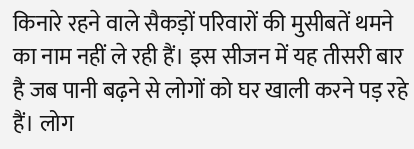किनारे रहने वाले सैकड़ों परिवारों की मुसीबतें थमने का नाम नहीं ले रही हैं। इस सीजन में यह तीसरी बार है जब पानी बढ़ने से लोगों को घर खाली करने पड़ रहे हैं। लोग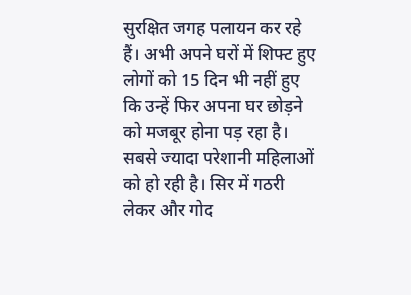सुरक्षित जगह पलायन कर रहे हैं। अभी अपने घरों में शिफ्ट हुए लोगों को 15 दिन भी नहीं हुए कि उन्हें फिर अपना घर छोड़ने को मजबूर होना पड़ रहा है। सबसे ज्यादा परेशानी महिलाओं को हो रही है। सिर में गठरी लेकर और गोद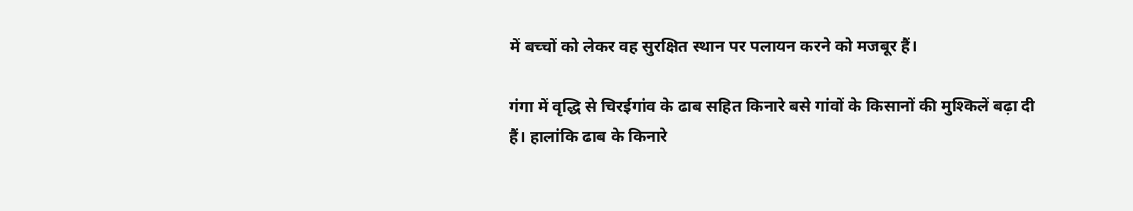में बच्चों को लेकर वह सुरक्षित स्थान पर पलायन करने को मजबूर हैं।

गंगा में वृद्धि से चिरईगांव के ढाब सहित किनारे बसे गांवों के किसानों की मुश्किलें बढ़ा दी हैं। हालांकि ढाब के किनारे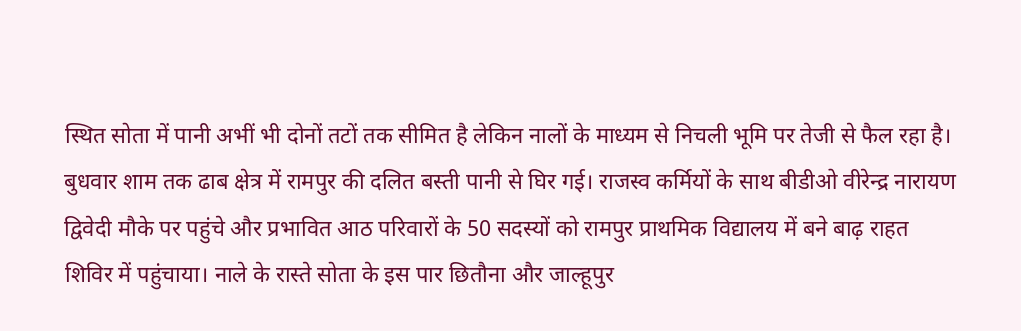स्थित सोता में पानी अभीं भी दोनों तटों तक सीमित है लेकिन नालों के माध्यम से निचली भूमि पर तेजी से फैल रहा है। बुधवार शाम तक ढाब क्षेत्र में रामपुर की दलित बस्ती पानी से घिर गई। राजस्व कर्मियों के साथ बीडीओ वीरेन्द्र नारायण द्विवेदी मौके पर पहुंचे और प्रभावित आठ परिवारों के 50 सदस्यों को रामपुर प्राथमिक विद्यालय में बने बाढ़ राहत शिविर में पहुंचाया। नाले के रास्ते सोता के इस पार छितौना और जाल्हूपुर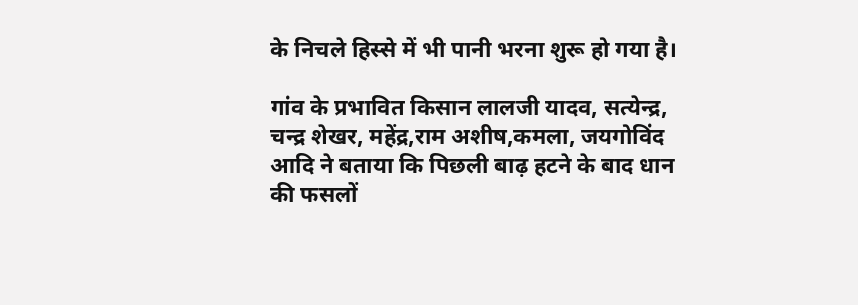के निचले हिस्से में भी पानी भरना शुरू हो गया है।

गांव के प्रभावित किसान लालजी यादव, सत्येन्द्र, चन्द्र शेखर, महेंद्र,राम अशीष,कमला, जयगोविंद आदि ने बताया कि पिछली बाढ़ हटने के बाद धान की फसलों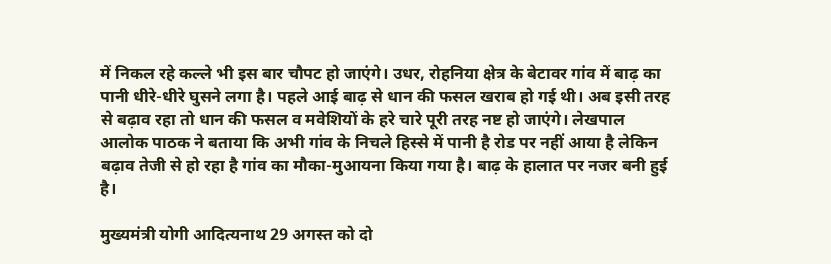में निकल रहे कल्ले भी इस बार चौपट हो जाएंगे। उधर, रोहनिया क्षेत्र के बेटावर गांव में बाढ़ का पानी धीरे-धीरे घुसने लगा है। पहले आई बाढ़ से धान की फसल खराब हो गई थी। अब इसी तरह से बढ़ाव रहा तो धान की फसल व मवेशियों के हरे चारे पूरी तरह नष्ट हो जाएंगे। लेखपाल आलोक पाठक ने बताया कि अभी गांव के निचले हिस्से में पानी है रोड पर नहीं आया है लेकिन बढ़ाव तेजी से हो रहा है गांव का मौका-मुआयना किया गया है। बाढ़ के हालात पर नजर बनी हुई है।

मुख्यमंत्री योगी आदित्यनाथ 29 अगस्त को दो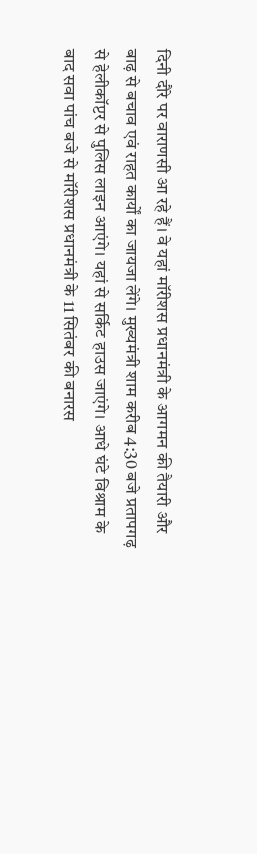दिनी दौरे पर वाराणसी आ रहे हैं। वे यहां मॉरीशस प्रधानमंत्री के आगमन की तैयारी और बाढ़ से बचाव एवं राहत कार्यों का जायजा लेंगे। मुख्यमंत्री शाम करीब 4:30 बजे प्रतापगढ़ से हेलीकॉप्टर से पुलिस लाइन आएंगे। यहां से सर्किट हाउस जाएंगे। आधे घंटे विश्राम के बाद सवा पांच बजे से मॉरीशस प्रधानमंत्री के 11 सितंबर की बनारस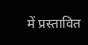में प्रस्तावित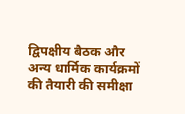द्विपक्षीय बैठक और अन्य धार्मिक कार्यक्रमों की तैयारी की समीक्षा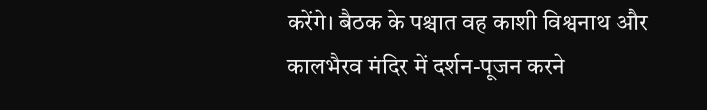करेंगे। बैठक के पश्चात वह काशी विश्वनाथ और कालभैरव मंदिर में दर्शन-पूजन करने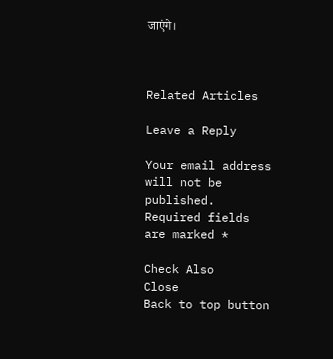जाएंगे।



Related Articles

Leave a Reply

Your email address will not be published. Required fields are marked *

Check Also
Close
Back to top button